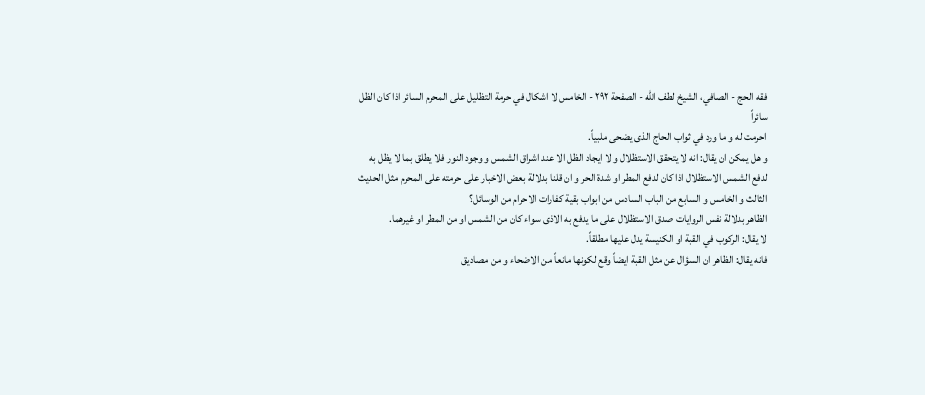فقه الحج - الصافي، الشيخ لطف الله - الصفحة ٢٩٢ - الخامس لا اشكال في حرمة التظليل على المحرم السائر اذا كان الظل سائراً
احرمت له و ما ورد في ثواب الحاج الذى يضحى ملبياً.
و هل يمكن ان يقال: انه لا يتحقق الاستظلال و لا ايجاد الظل الا عند اشراق الشمس و وجود النور فلا يطلق بما لا يظل به لدفع الشمس الاستظلال اذا كان لدفع المطر او شدة الحر و ان قلنا بدلالة بعض الاخبار على حرمته على المحرم مثل الحديث الثالث و الخامس و السابع من الباب السادس من ابواب بقية كفارات الاحرام من الوسائل؟
الظاهر بدلالة نفس الروايات صدق الاستظلال على ما يدفع به الاذى سواء كان من الشمس او من المطر او غيرهما.
لا يقال: الركوب في القبة او الكنيسة يدل عليها مطلقاً.
فانه يقال: الظاهر ان السؤال عن مثل القبة ايضاً وقع لكونها مانعاً من الاضحاء و من مصاديق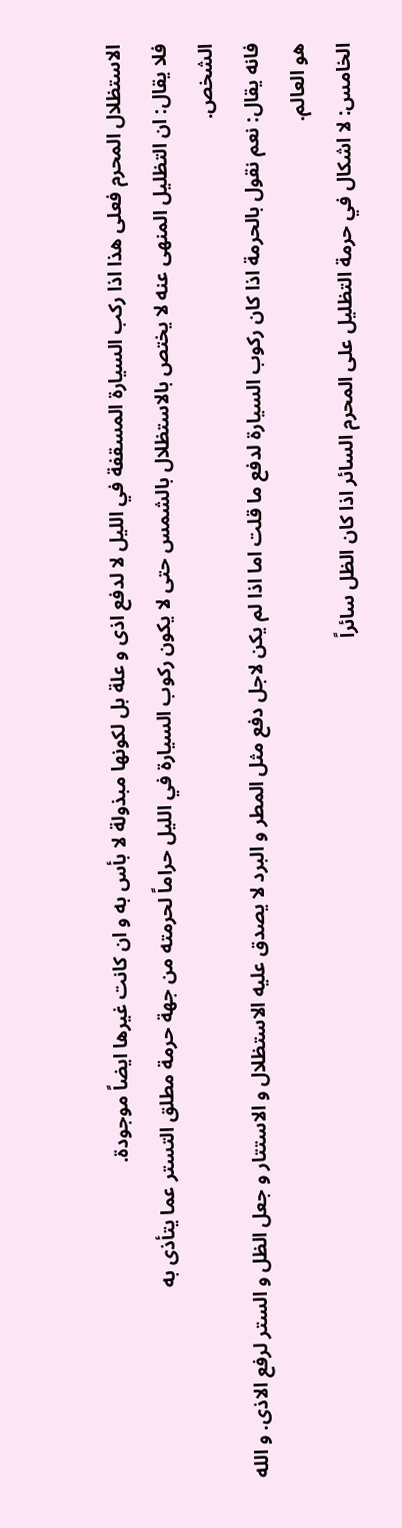الاستظلال المحرم فعلى هذا اذا ركب السيارة المسقفة في الليل لا لدفع اذى و علة بل لكونها مبذولة لا بأس به و ان كانت غيرها ايضاً موجودة.
فلا يقال: ان التظليل المنهى عنه لا يختص بالاستظلال بالشمس حتى لا يكون ركوب السيارة في الليل حراماً لحرمته من جهة حرمة مطلق التستر عما يتأذى به
الشخص.
فانه يقال: نعم نقول بالحرمة اذا كان ركوب السيارة لدفع ما قلت اما اذا لم يكن لاجل دفع مثل المطر و البرد لا يصدق عليه الاستظلال و الاستتار و جعل الظل و الستر لرفع الاذى. و الله هو العالم.
الخامس: لا اشكال في حرمة التظليل على المحرم السائر اذا كان الظل سائراً